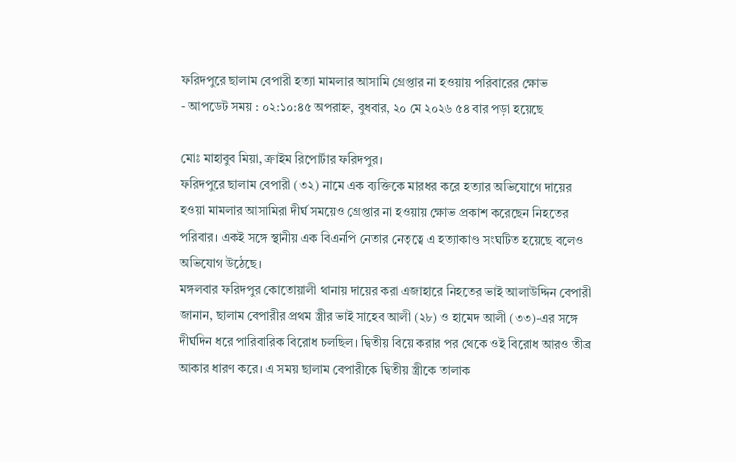ফরিদপুরে ছালাম বেপারী হত্যা মামলার আসামি গ্রেপ্তার না হওয়ায় পরিবারের ক্ষোভ
- আপডেট সময় : ০২:১০:৪৫ অপরাহ্ন, বুধবার, ২০ মে ২০২৬ ৫৪ বার পড়া হয়েছে

মোঃ মাহাবুব মিয়া, ক্রাইম রিপোর্টার ফরিদপুর।
ফরিদপুরে ছালাম বেপারী (৩২) নামে এক ব্যক্তিকে মারধর করে হত্যার অভিযোগে দায়ের হওয়া মামলার আসামিরা দীর্ঘ সময়েও গ্রেপ্তার না হওয়ায় ক্ষোভ প্রকাশ করেছেন নিহতের পরিবার। একই সঙ্গে স্থানীয় এক বিএনপি নেতার নেতৃত্বে এ হত্যাকাণ্ড সংঘটিত হয়েছে বলেও অভিযোগ উঠেছে।
মঙ্গলবার ফরিদপুর কোতোয়ালী থানায় দায়ের করা এজাহারে নিহতের ভাই আলাউদ্দিন বেপারী জানান, ছালাম বেপারীর প্রথম স্ত্রীর ভাই সাহেব আলী (২৮) ও হামেদ আলী (৩৩)-এর সঙ্গে দীর্ঘদিন ধরে পারিবারিক বিরোধ চলছিল। দ্বিতীয় বিয়ে করার পর থেকে ওই বিরোধ আরও তীব্র আকার ধারণ করে। এ সময় ছালাম বেপারীকে দ্বিতীয় স্ত্রীকে তালাক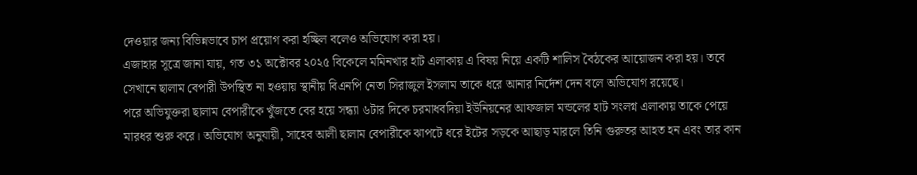দেওয়ার জন্য বিভিন্নভাবে চাপ প্রয়োগ করা হচ্ছিল বলেও অভিযোগ করা হয়।
এজাহার সূত্রে জানা যায়, গত ৩১ অক্টোবর ২০২৫ বিকেলে মমিনখার হাট এলাকায় এ বিষয় নিয়ে একটি শালিস বৈঠকের আয়োজন করা হয়। তবে সেখানে ছালাম বেপারী উপস্থিত না হওয়ায় স্থানীয় বিএনপি নেতা সিরাজুল ইসলাম তাকে ধরে আনার নির্দেশ দেন বলে অভিযোগ রয়েছে।
পরে অভিযুক্তরা ছালাম বেপারীকে খুঁজতে বের হয়ে সন্ধ্যা ৬টার দিকে চরমাধবদিয়া ইউনিয়নের আফজাল মন্ডলের হাট সংলগ্ন এলাকায় তাকে পেয়ে মারধর শুরু করে। অভিযোগ অনুযায়ী, সাহেব আলী ছালাম বেপারীকে ঝাপটে ধরে ইটের সড়কে আছাড় মারলে তিনি গুরুতর আহত হন এবং তার কান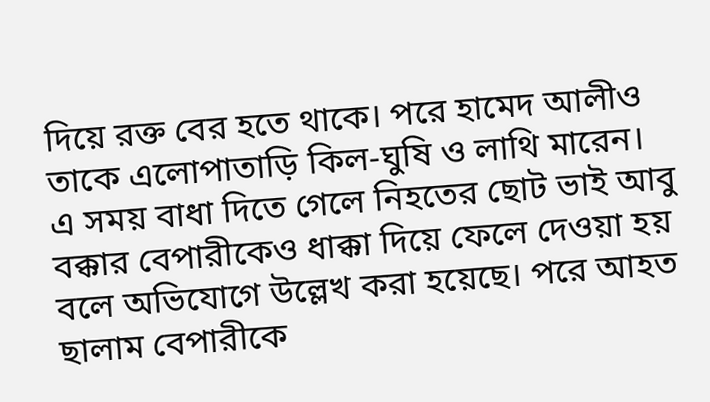দিয়ে রক্ত বের হতে থাকে। পরে হামেদ আলীও তাকে এলোপাতাড়ি কিল-ঘুষি ও লাথি মারেন।
এ সময় বাধা দিতে গেলে নিহতের ছোট ভাই আবু বক্কার বেপারীকেও ধাক্কা দিয়ে ফেলে দেওয়া হয় বলে অভিযোগে উল্লেখ করা হয়েছে। পরে আহত ছালাম বেপারীকে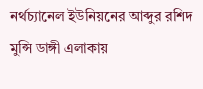নর্থচ্যানেল ইউনিয়নের আব্দুর রশিদ মুন্সি ডাঙ্গী এলাকায়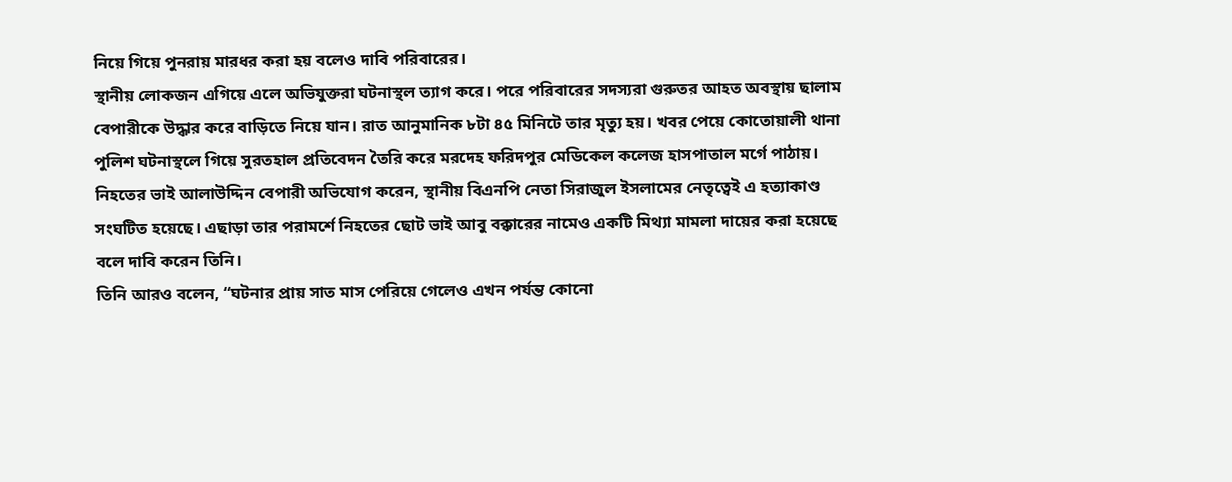নিয়ে গিয়ে পুনরায় মারধর করা হয় বলেও দাবি পরিবারের।
স্থানীয় লোকজন এগিয়ে এলে অভিযুক্তরা ঘটনাস্থল ত্যাগ করে। পরে পরিবারের সদস্যরা গুরুতর আহত অবস্থায় ছালাম বেপারীকে উদ্ধার করে বাড়িতে নিয়ে যান। রাত আনুমানিক ৮টা ৪৫ মিনিটে তার মৃত্যু হয়। খবর পেয়ে কোতোয়ালী থানা পুলিশ ঘটনাস্থলে গিয়ে সুরতহাল প্রতিবেদন তৈরি করে মরদেহ ফরিদপুর মেডিকেল কলেজ হাসপাতাল মর্গে পাঠায়।
নিহতের ভাই আলাউদ্দিন বেপারী অভিযোগ করেন, স্থানীয় বিএনপি নেতা সিরাজুল ইসলামের নেতৃত্বেই এ হত্যাকাণ্ড সংঘটিত হয়েছে। এছাড়া তার পরামর্শে নিহতের ছোট ভাই আবু বক্কারের নামেও একটি মিথ্যা মামলা দায়ের করা হয়েছে বলে দাবি করেন তিনি।
তিনি আরও বলেন, “ঘটনার প্রায় সাত মাস পেরিয়ে গেলেও এখন পর্যন্ত কোনো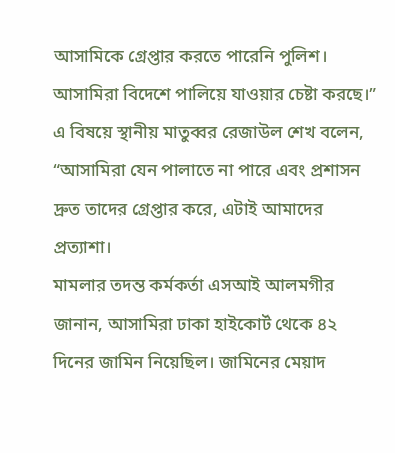আসামিকে গ্রেপ্তার করতে পারেনি পুলিশ। আসামিরা বিদেশে পালিয়ে যাওয়ার চেষ্টা করছে।”
এ বিষয়ে স্থানীয় মাতুব্বর রেজাউল শেখ বলেন, “আসামিরা যেন পালাতে না পারে এবং প্রশাসন দ্রুত তাদের গ্রেপ্তার করে, এটাই আমাদের প্রত্যাশা।
মামলার তদন্ত কর্মকর্তা এসআই আলমগীর জানান, আসামিরা ঢাকা হাইকোর্ট থেকে ৪২ দিনের জামিন নিয়েছিল। জামিনের মেয়াদ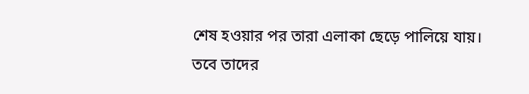শেষ হওয়ার পর তারা এলাকা ছেড়ে পালিয়ে যায়। তবে তাদের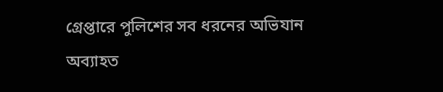গ্রেপ্তারে পুলিশের সব ধরনের অভিযান অব্যাহত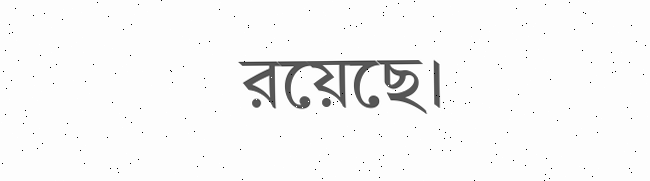রয়েছে।